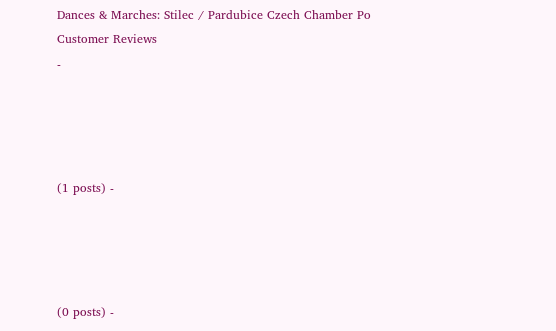Dances & Marches: Stilec / Pardubice Czech Chamber Po
Customer Reviews
-




(1 posts) -




(0 posts) -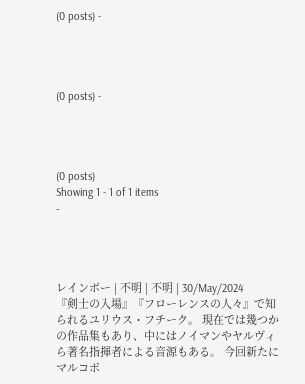(0 posts) -




(0 posts) -




(0 posts)
Showing 1 - 1 of 1 items
-




レインボー | 不明 | 不明 | 30/May/2024
『剣士の入場』『フローレンスの人々』で知られるユリウス・フチーク。 現在では幾つかの作品集もあり、中にはノイマンやヤルヴィら著名指揮者による音源もある。 今回新たにマルコポ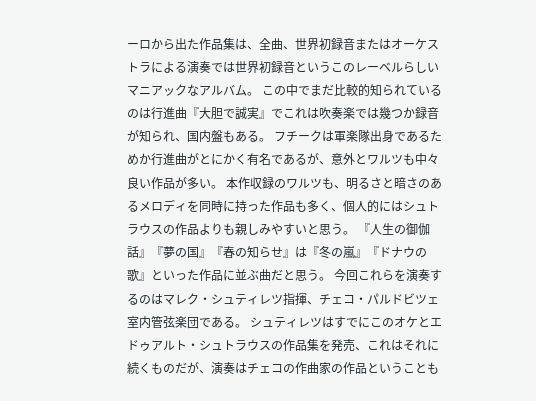ーロから出た作品集は、全曲、世界初録音またはオーケストラによる演奏では世界初録音というこのレーベルらしいマニアックなアルバム。 この中でまだ比較的知られているのは行進曲『大胆で誠実』でこれは吹奏楽では幾つか録音が知られ、国内盤もある。 フチークは軍楽隊出身であるためか行進曲がとにかく有名であるが、意外とワルツも中々良い作品が多い。 本作収録のワルツも、明るさと暗さのあるメロディを同時に持った作品も多く、個人的にはシュトラウスの作品よりも親しみやすいと思う。 『人生の御伽話』『夢の国』『春の知らせ』は『冬の嵐』『ドナウの歌』といった作品に並ぶ曲だと思う。 今回これらを演奏するのはマレク・シュティレツ指揮、チェコ・パルドビツェ室内管弦楽団である。 シュティレツはすでにこのオケとエドゥアルト・シュトラウスの作品集を発売、これはそれに続くものだが、演奏はチェコの作曲家の作品ということも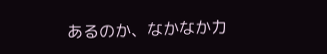あるのか、なかなか力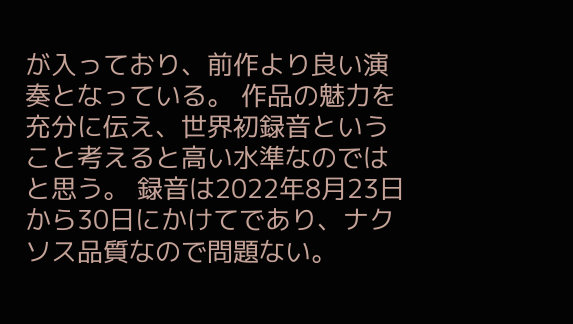が入っており、前作より良い演奏となっている。 作品の魅力を充分に伝え、世界初録音ということ考えると高い水準なのではと思う。 録音は2022年8月23日から30日にかけてであり、ナクソス品質なので問題ない。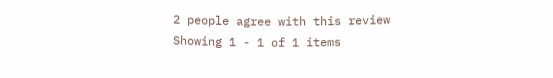2 people agree with this review
Showing 1 - 1 of 1 items